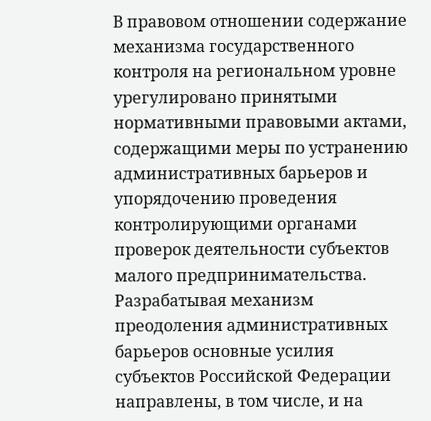В правовом отношении содержание механизма государственного контроля на региональном уровне урегулировано принятыми нормативными правовыми актами, содержащими меры по устранению административных барьеров и упорядочению проведения контролирующими органами проверок деятельности субъектов малого предпринимательства.
Разрабатывая механизм преодоления административных барьеров основные усилия субъектов Российской Федерации направлены, в том числе, и на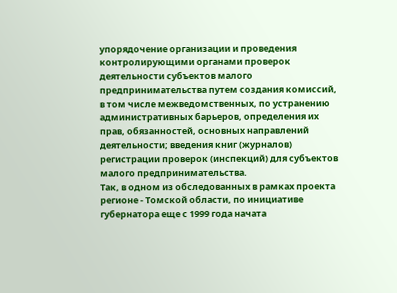упорядочение организации и проведения контролирующими органами проверок деятельности субъектов малого предпринимательства путем создания комиссий, в том числе межведомственных, по устранению административных барьеров, определения их прав, обязанностей, основных направлений деятельности; введения книг (журналов) регистрации проверок (инспекций) для субъектов малого предпринимательства.
Так, в одном из обследованных в рамках проекта регионе - Томской области, по инициативе губернатора еще с 1999 года начата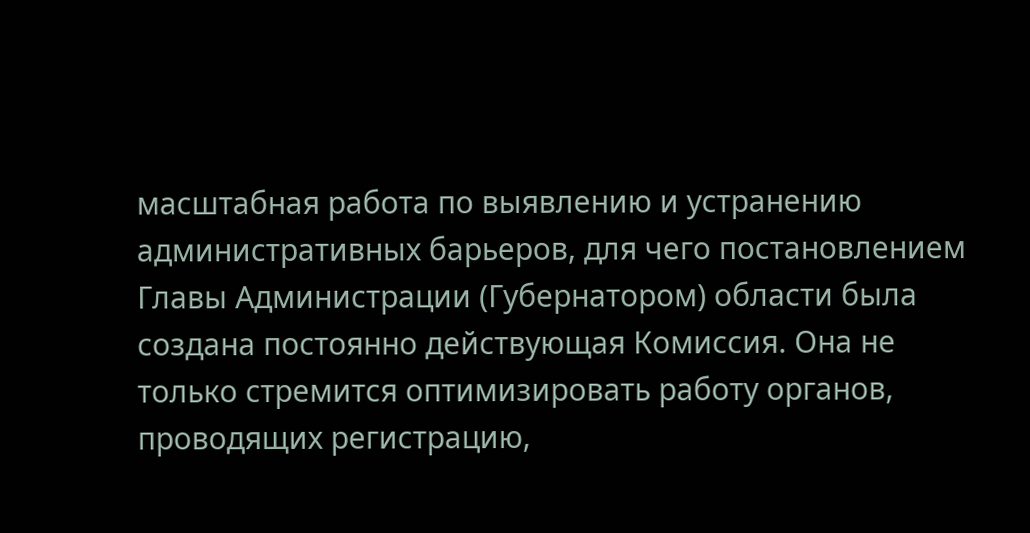масштабная работа по выявлению и устранению административных барьеров, для чего постановлением Главы Администрации (Губернатором) области была создана постоянно действующая Комиссия. Она не только стремится оптимизировать работу органов, проводящих регистрацию,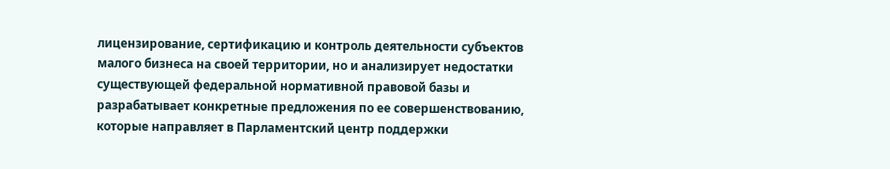лицензирование, сертификацию и контроль деятельности субъектов малого бизнеса на своей территории, но и анализирует недостатки существующей федеральной нормативной правовой базы и разрабатывает конкретные предложения по ее совершенствованию, которые направляет в Парламентский центр поддержки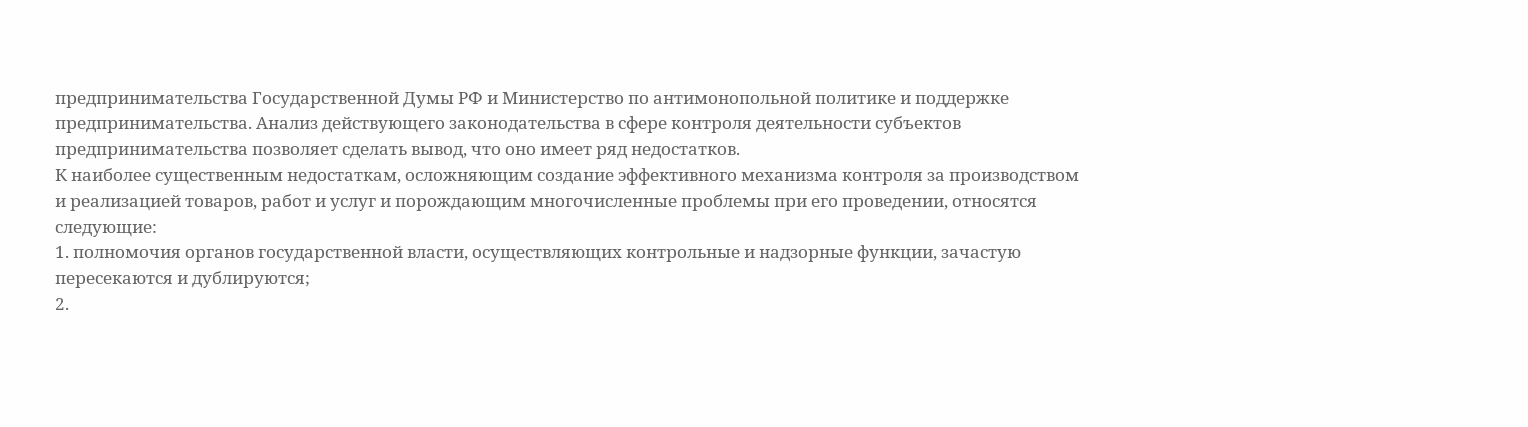предпринимательства Государственной Думы РФ и Министерство по антимонопольной политике и поддержке предпринимательства. Анализ действующего законодательства в сфере контроля деятельности субъектов предпринимательства позволяет сделать вывод, что оно имеет ряд недостатков.
К наиболее существенным недостаткам, осложняющим создание эффективного механизма контроля за производством и реализацией товаров, работ и услуг и порождающим многочисленные проблемы при его проведении, относятся следующие:
1. полномочия органов государственной власти, осуществляющих контрольные и надзорные функции, зачастую пересекаются и дублируются;
2.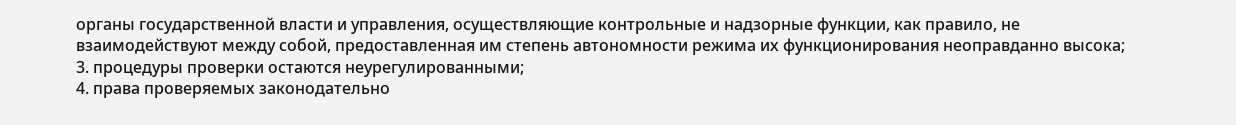органы государственной власти и управления, осуществляющие контрольные и надзорные функции, как правило, не взаимодействуют между собой, предоставленная им степень автономности режима их функционирования неоправданно высока;
3. процедуры проверки остаются неурегулированными;
4. права проверяемых законодательно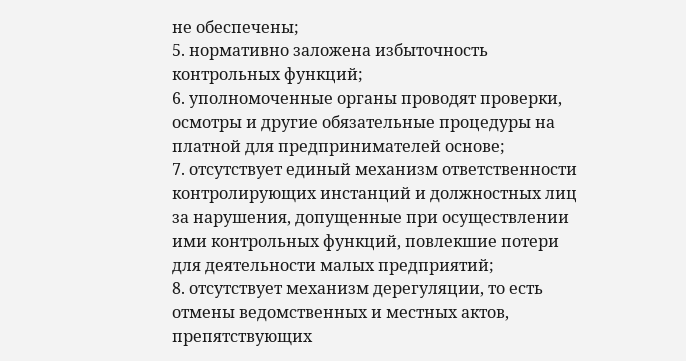не обеспечены;
5. нормативно заложена избыточность контрольных функций;
6. уполномоченные органы проводят проверки, осмотры и другие обязательные процедуры на платной для предпринимателей основе;
7. отсутствует единый механизм ответственности контролирующих инстанций и должностных лиц за нарушения, допущенные при осуществлении ими контрольных функций, повлекшие потери для деятельности малых предприятий;
8. отсутствует механизм дерегуляции, то есть отмены ведомственных и местных актов, препятствующих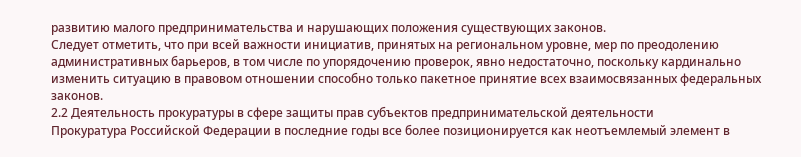развитию малого предпринимательства и нарушающих положения существующих законов.
Следует отметить, что при всей важности инициатив, принятых на региональном уровне, мер по преодолению административных барьеров, в том числе по упорядочению проверок, явно недостаточно, поскольку кардинально изменить ситуацию в правовом отношении способно только пакетное принятие всех взаимосвязанных федеральных законов.
2.2 Деятельность прокуратуры в сфере защиты прав субъектов предпринимательской деятельности
Прокуратура Российской Федерации в последние годы все более позиционируется как неотъемлемый элемент в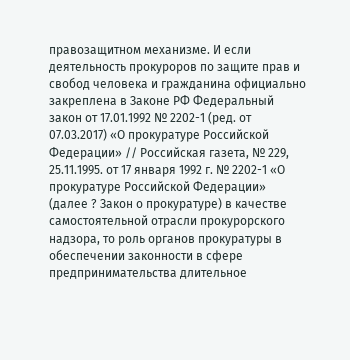правозащитном механизме. И если деятельность прокуроров по защите прав и свобод человека и гражданина официально закреплена в Законе РФ Федеральный закон от 17.01.1992 № 2202-1 (ред. от 07.03.2017) «О прокуратуре Российской Федерации» // Российская газета, № 229, 25.11.1995. от 17 января 1992 г. № 2202-1 «О прокуратуре Российской Федерации» (далее ? Закон о прокуратуре) в качестве самостоятельной отрасли прокурорского надзора, то роль органов прокуратуры в обеспечении законности в сфере предпринимательства длительное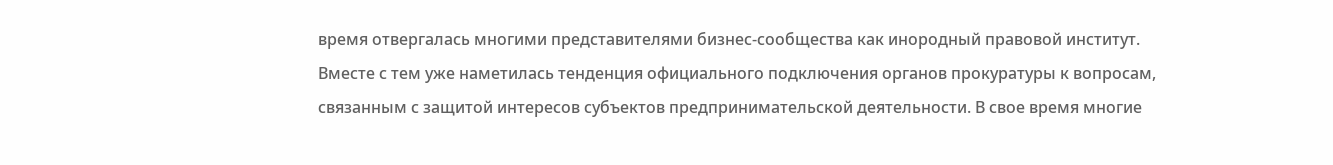время отвергалась многими представителями бизнес-сообщества как инородный правовой институт.
Вместе с тем уже наметилась тенденция официального подключения органов прокуратуры к вопросам, связанным с защитой интересов субъектов предпринимательской деятельности. В свое время многие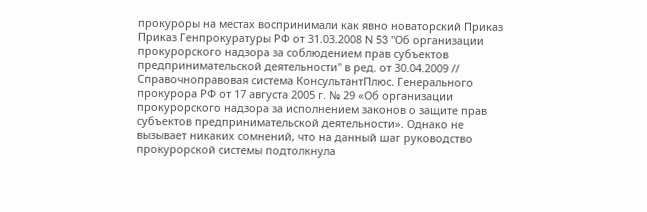прокуроры на местах воспринимали как явно новаторский Приказ Приказ Генпрокуратуры РФ от 31.03.2008 N 53 "Об организации прокурорского надзора за соблюдением прав субъектов предпринимательской деятельности" в ред. от 30.04.2009 // Справочноправовая система КонсультантПлюс. Генерального прокурора РФ от 17 августа 2005 г. № 29 «Об организации прокурорского надзора за исполнением законов о защите прав субъектов предпринимательской деятельности». Однако не вызывает никаких сомнений, что на данный шаг руководство прокурорской системы подтолкнула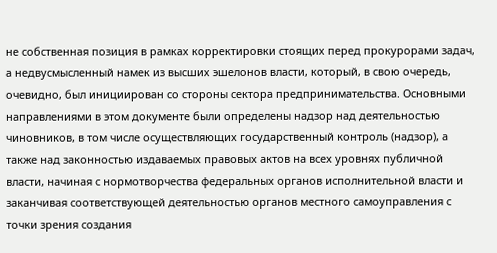не собственная позиция в рамках корректировки стоящих перед прокурорами задач, а недвусмысленный намек из высших эшелонов власти, который, в свою очередь, очевидно, был инициирован со стороны сектора предпринимательства. Основными направлениями в этом документе были определены надзор над деятельностью чиновников, в том числе осуществляющих государственный контроль (надзор), а также над законностью издаваемых правовых актов на всех уровнях публичной власти, начиная с нормотворчества федеральных органов исполнительной власти и заканчивая соответствующей деятельностью органов местного самоуправления с точки зрения создания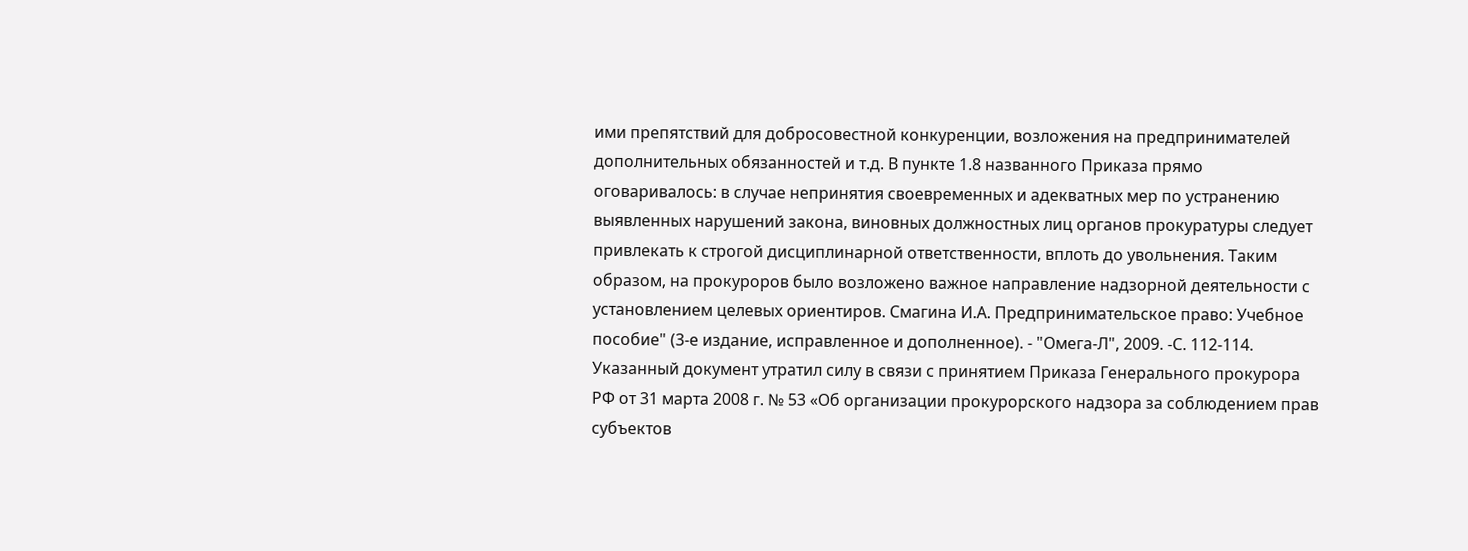ими препятствий для добросовестной конкуренции, возложения на предпринимателей дополнительных обязанностей и т.д. В пункте 1.8 названного Приказа прямо оговаривалось: в случае непринятия своевременных и адекватных мер по устранению выявленных нарушений закона, виновных должностных лиц органов прокуратуры следует привлекать к строгой дисциплинарной ответственности, вплоть до увольнения. Таким образом, на прокуроров было возложено важное направление надзорной деятельности с установлением целевых ориентиров. Смагина И.А. Предпринимательское право: Учебное пособие" (3-е издание, исправленное и дополненное). - "Омега-Л", 2009. -С. 112-114.
Указанный документ утратил силу в связи с принятием Приказа Генерального прокурора РФ от 31 марта 2008 г. № 53 «Об организации прокурорского надзора за соблюдением прав субъектов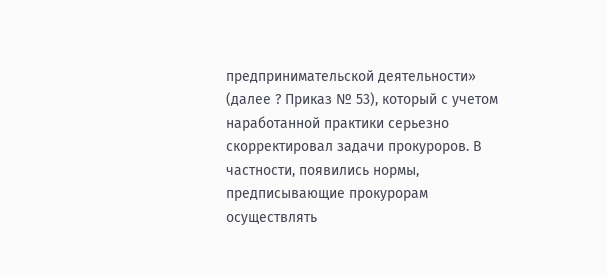предпринимательской деятельности» (далее ? Приказ № 53), который с учетом наработанной практики серьезно скорректировал задачи прокуроров. В частности, появились нормы, предписывающие прокурорам осуществлять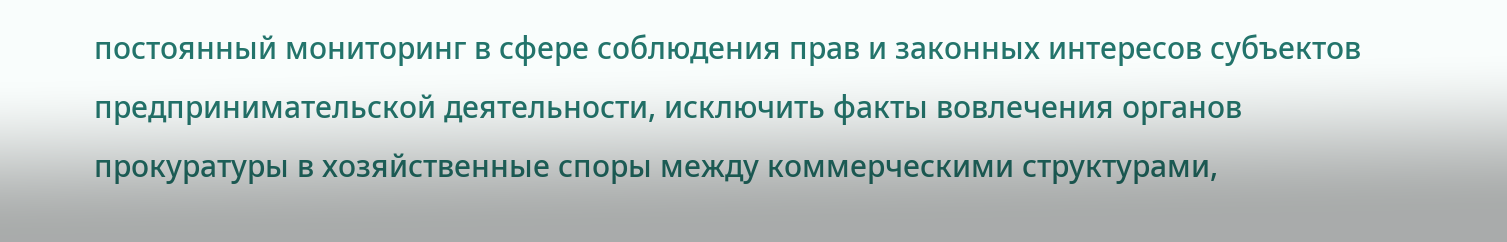постоянный мониторинг в сфере соблюдения прав и законных интересов субъектов предпринимательской деятельности, исключить факты вовлечения органов прокуратуры в хозяйственные споры между коммерческими структурами,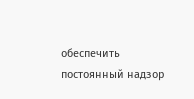обеспечить постоянный надзор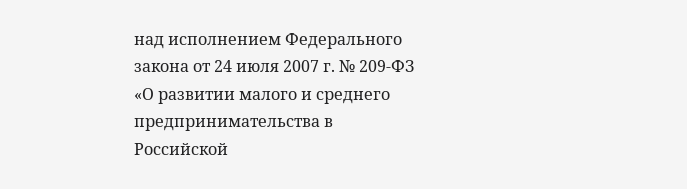над исполнением Федерального закона от 24 июля 2007 г. № 209-ФЗ «О развитии малого и среднего предпринимательства в Российской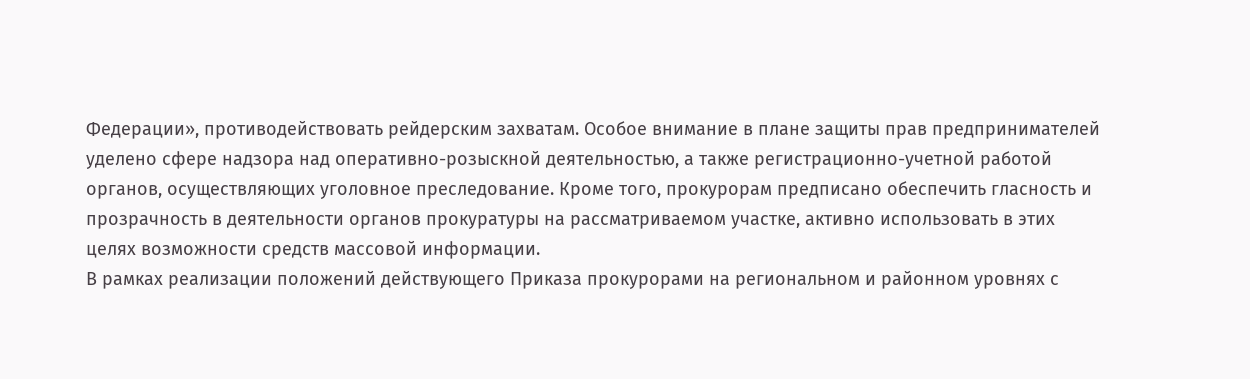Федерации», противодействовать рейдерским захватам. Особое внимание в плане защиты прав предпринимателей уделено сфере надзора над оперативно-розыскной деятельностью, а также регистрационно-учетной работой органов, осуществляющих уголовное преследование. Кроме того, прокурорам предписано обеспечить гласность и прозрачность в деятельности органов прокуратуры на рассматриваемом участке, активно использовать в этих целях возможности средств массовой информации.
В рамках реализации положений действующего Приказа прокурорами на региональном и районном уровнях с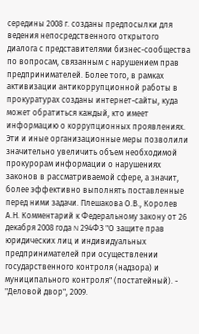середины 2008 г. созданы предпосылки для ведения непосредственного открытого диалога с представителями бизнес-сообщества по вопросам, связанным с нарушением прав предпринимателей. Более того, в рамках активизации антикоррупционной работы в прокуратурах созданы интернет-сайты, куда может обратиться каждый, кто имеет информацию о коррупционных проявлениях. Эти и иные организационные меры позволили значительно увеличить объем необходимой прокурорам информации о нарушениях законов в рассматриваемой сфере, а значит, более эффективно выполнять поставленные перед ними задачи. Плешакова О.В., Королев А.Н. Комментарий к Федеральному закону от 26 декабря 2008 года N 294ФЗ "О защите прав юридических лиц и индивидуальных предпринимателей при осуществлении государственного контроля (надзора) и муниципального контроля" (постатейный). - "Деловой двор", 2009.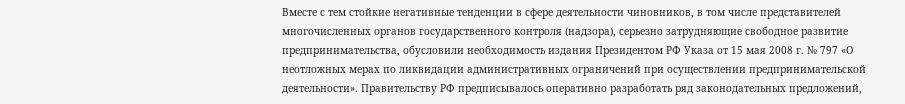Вместе с тем стойкие негативные тенденции в сфере деятельности чиновников, в том числе представителей многочисленных органов государственного контроля (надзора), серьезно затрудняющие свободное развитие предпринимательства, обусловили необходимость издания Президентом РФ Указа от 15 мая 2008 г. № 797 «О неотложных мерах по ликвидации административных ограничений при осуществлении предпринимательской деятельности». Правительству РФ предписывалось оперативно разработать ряд законодательных предложений,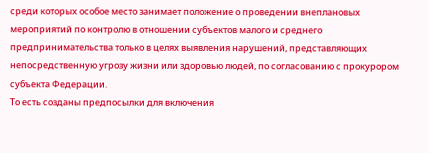среди которых особое место занимает положение о проведении внеплановых мероприятий по контролю в отношении субъектов малого и среднего предпринимательства только в целях выявления нарушений, представляющих непосредственную угрозу жизни или здоровью людей, по согласованию с прокурором субъекта Федерации.
То есть созданы предпосылки для включения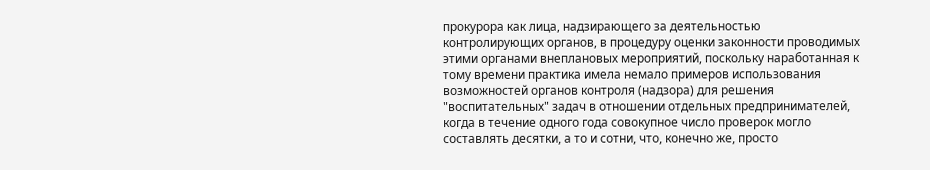прокурора как лица, надзирающего за деятельностью контролирующих органов, в процедуру оценки законности проводимых этими органами внеплановых мероприятий, поскольку наработанная к тому времени практика имела немало примеров использования возможностей органов контроля (надзора) для решения "воспитательных" задач в отношении отдельных предпринимателей, когда в течение одного года совокупное число проверок могло составлять десятки, а то и сотни, что, конечно же, просто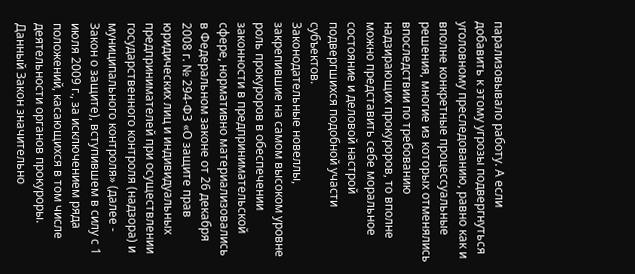парализовывало работу. А если добавить к этому угрозы подвергнуться уголовному преследованию, равно как и вполне конкретные процессуальные решения, многие из которых отменялись впоследствии по требованию надзирающих прокуроров, то вполне можно представить себе моральное состояние и деловой настрой подвергшихся подобной участи субъектов.
Законодательные новеллы, закрепившие на самом высоком уровне роль прокуроров в обеспечении законности в предпринимательской сфере, нормативно материализовались в Федеральном законе от 26 декабря 2008 г. № 294-ФЗ «О защите прав юридических лиц и индивидуальных предпринимателей при осуществлении государственного контроля (надзора) и муниципального контроля» (далее - Закон о защите), вступившем в силу с 1 июля 2009 г., за исключением ряда положений, касающихся в том числе деятельности органов прокуроры. Данный Закон значительно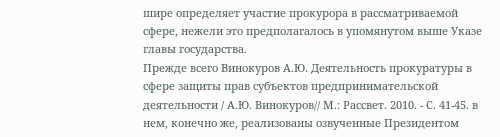шире определяет участие прокурора в рассматриваемой сфере, нежели это предполагалось в упомянутом выше Указе главы государства.
Прежде всего Винокуров А.Ю. Деятельность прокуратуры в сфере защиты прав субъектов предпринимательской деятельности / А.Ю. Винокуров// М.: Рассвет. 2010. - С. 41-45. в нем, конечно же, реализованы озвученные Президентом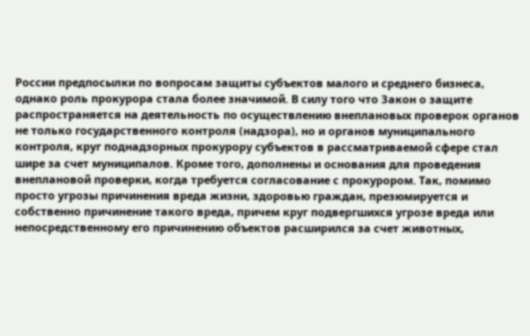России предпосылки по вопросам защиты субъектов малого и среднего бизнеса, однако роль прокурора стала более значимой. В силу того что Закон о защите распространяется на деятельность по осуществлению внеплановых проверок органов не только государственного контроля (надзора), но и органов муниципального контроля, круг поднадзорных прокурору субъектов в рассматриваемой сфере стал шире за счет муниципалов. Кроме того, дополнены и основания для проведения внеплановой проверки, когда требуется согласование с прокурором. Так, помимо просто угрозы причинения вреда жизни, здоровью граждан, презюмируется и собственно причинение такого вреда, причем круг подвергшихся угрозе вреда или непосредственному его причинению объектов расширился за счет животных,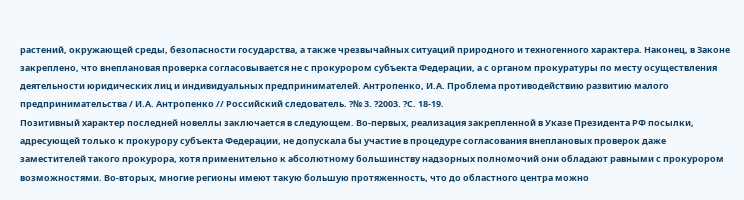растений, окружающей среды, безопасности государства, а также чрезвычайных ситуаций природного и техногенного характера. Наконец, в Законе закреплено, что внеплановая проверка согласовывается не с прокурором субъекта Федерации, а с органом прокуратуры по месту осуществления деятельности юридических лиц и индивидуальных предпринимателей. Антропенко, И.А. Проблема противодействию развитию малого предпринимательства / И.А. Антропенко // Российский следователь. ?№ 3. ?2003. ?С. 18-19.
Позитивный характер последней новеллы заключается в следующем. Во-первых, реализация закрепленной в Указе Президента РФ посылки, адресующей только к прокурору субъекта Федерации, не допускала бы участие в процедуре согласования внеплановых проверок даже заместителей такого прокурора, хотя применительно к абсолютному большинству надзорных полномочий они обладают равными с прокурором возможностями. Во-вторых, многие регионы имеют такую большую протяженность, что до областного центра можно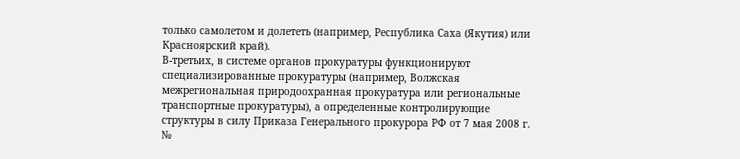только самолетом и долететь (например, Республика Саха (Якутия) или Красноярский край).
В-третьих, в системе органов прокуратуры функционируют специализированные прокуратуры (например, Волжская межрегиональная природоохранная прокуратура или региональные транспортные прокуратуры), а определенные контролирующие структуры в силу Приказа Генерального прокурора РФ от 7 мая 2008 г. №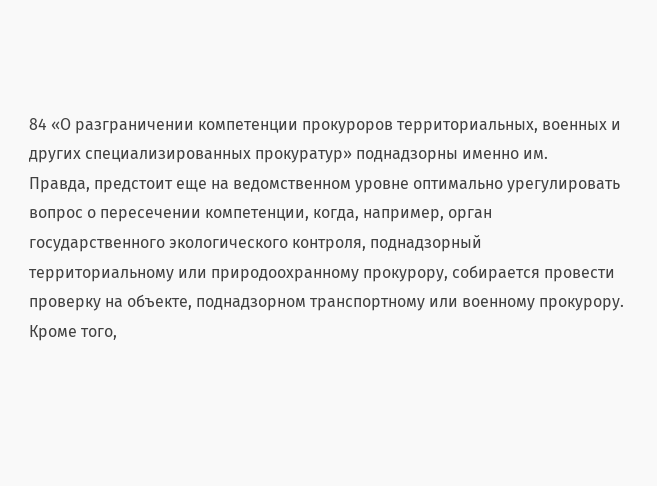84 «О разграничении компетенции прокуроров территориальных, военных и других специализированных прокуратур» поднадзорны именно им.
Правда, предстоит еще на ведомственном уровне оптимально урегулировать вопрос о пересечении компетенции, когда, например, орган государственного экологического контроля, поднадзорный территориальному или природоохранному прокурору, собирается провести проверку на объекте, поднадзорном транспортному или военному прокурору. Кроме того,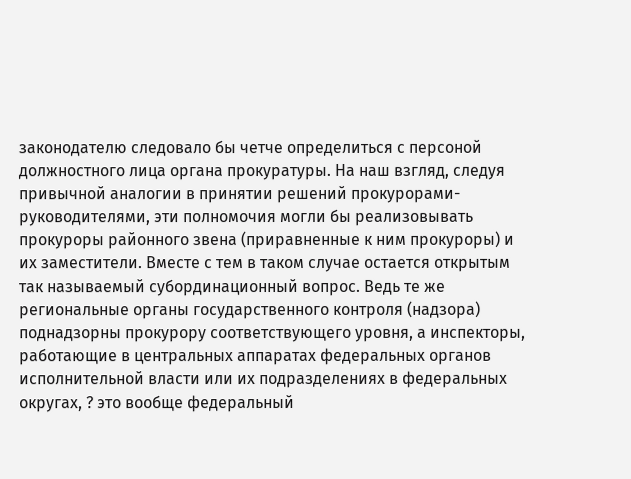законодателю следовало бы четче определиться с персоной должностного лица органа прокуратуры. На наш взгляд, следуя привычной аналогии в принятии решений прокурорами-руководителями, эти полномочия могли бы реализовывать прокуроры районного звена (приравненные к ним прокуроры) и их заместители. Вместе с тем в таком случае остается открытым так называемый субординационный вопрос. Ведь те же региональные органы государственного контроля (надзора) поднадзорны прокурору соответствующего уровня, а инспекторы, работающие в центральных аппаратах федеральных органов исполнительной власти или их подразделениях в федеральных округах, ? это вообще федеральный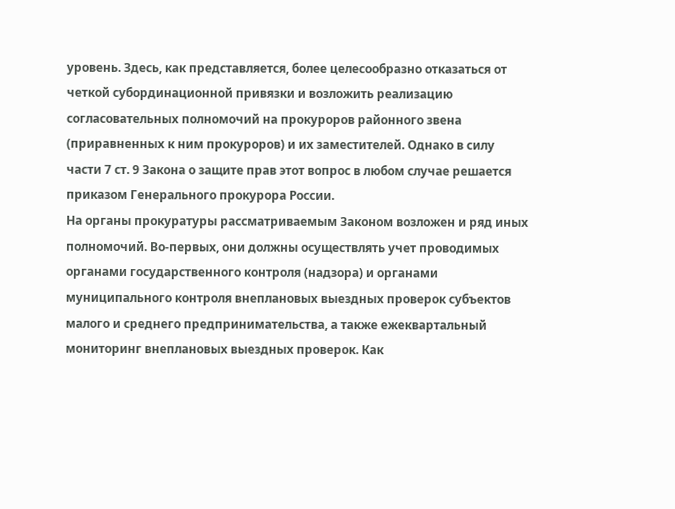уровень. Здесь, как представляется, более целесообразно отказаться от четкой субординационной привязки и возложить реализацию согласовательных полномочий на прокуроров районного звена (приравненных к ним прокуроров) и их заместителей. Однако в силу части 7 ст. 9 Закона о защите прав этот вопрос в любом случае решается приказом Генерального прокурора России.
На органы прокуратуры рассматриваемым Законом возложен и ряд иных полномочий. Во-первых, они должны осуществлять учет проводимых органами государственного контроля (надзора) и органами муниципального контроля внеплановых выездных проверок субъектов малого и среднего предпринимательства, а также ежеквартальный мониторинг внеплановых выездных проверок. Как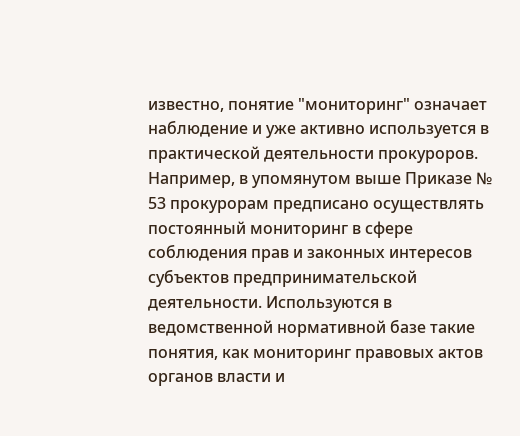известно, понятие "мониторинг" означает наблюдение и уже активно используется в практической деятельности прокуроров. Например, в упомянутом выше Приказе № 53 прокурорам предписано осуществлять постоянный мониторинг в сфере соблюдения прав и законных интересов субъектов предпринимательской деятельности. Используются в ведомственной нормативной базе такие понятия, как мониторинг правовых актов органов власти и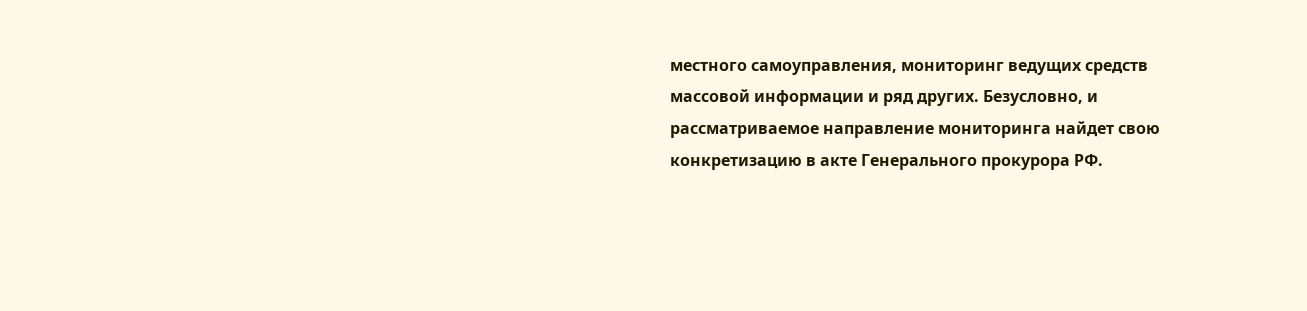местного самоуправления, мониторинг ведущих средств массовой информации и ряд других. Безусловно, и рассматриваемое направление мониторинга найдет свою конкретизацию в акте Генерального прокурора РФ.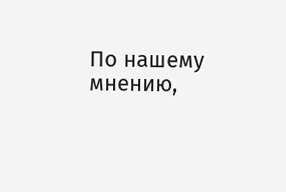По нашему мнению,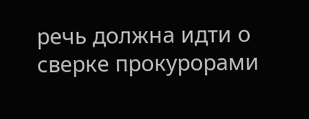речь должна идти о сверке прокурорами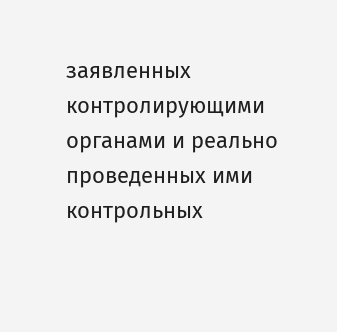заявленных контролирующими органами и реально проведенных ими контрольных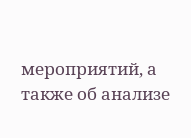мероприятий, а также об анализе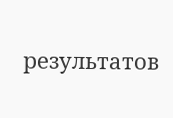результатов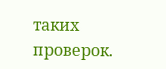таких проверок.